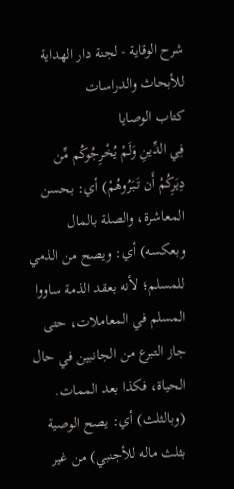شرح الوقاية - لجنة دار الهداية للأبحاث والدراسات
كتاب الوصايا
فِي الدِّينِ وَلَمْ يُخْرِجُوكُم مِّن دِيَرِكُمْ أَن تَبَرُوهُمْ) أي: بحسن المعاشرة، والصلة بالمال وبعكسه) أي: ويصح من الذمي للمسلم؛ لأنه بعقد الذمة ساووا المسلم في المعاملات، حتى جاز التبرع من الجانبين في حال الحياة، فكذا بعد الممات.
(وبالثلث) أي: يصح الوصية بثلث ماله للأجنبي) من غير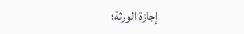إجازة الورثة؛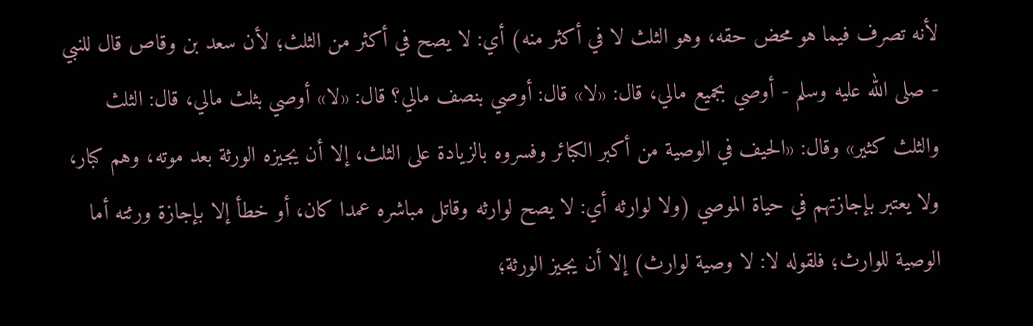لأنه تصرف فيما هو محض حقه، وهو الثلث لا في أكثر منه) أي: لا يصح في أكثر من الثلث؛ لأن سعد بن وقاص قال للنبي - صلى الله عليه وسلم - أوصي بجميع مالي، قال: «لا» قال: أوصي بنصف مالي؟ قال: «لا» أوصي بثلث مالي، قال: الثلث والثلث كثير» وقال: «الحيف في الوصية من أكبر الكبائر وفسروه بالزيادة على الثلث، إلا أن يجيزه الورثة بعد موته، وهم كبار، ولا يعتبر بإجازتهم في حياة الموصي (ولا لوارثه أي: لا يصح لوارثه وقاتل مباشره عمدا كان، أو خطأ إلا بإجازة ورثته أما الوصية للوارث؛ فلقوله لا: لا وصية لوارث) إلا أن يجيز الورثة؛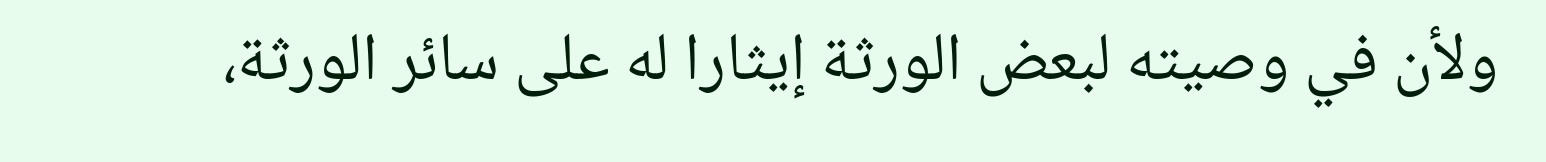ولأن في وصيته لبعض الورثة إيثارا له على سائر الورثة،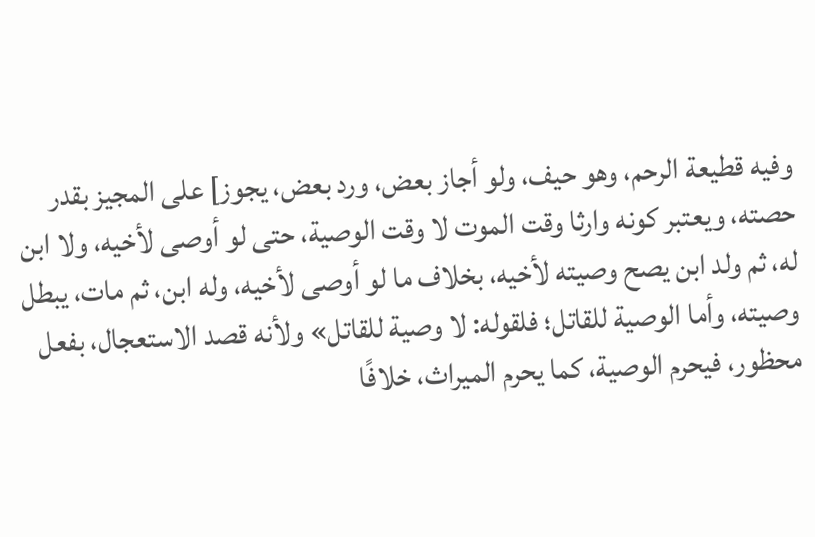وفيه قطيعة الرحم، وهو حيف، ولو أجاز بعض، ورد بعض، يجوز] على المجيز بقدر حصته، ويعتبر كونه وارثا وقت الموت لا وقت الوصية، حتى لو أوصى لأخيه، ولا ابن له، ثم ولد ابن يصح وصيته لأخيه، بخلاف ما لو أوصى لأخيه، وله ابن، ثم مات، يبطل وصيته، وأما الوصية للقاتل؛ فلقوله: لا وصية للقاتل» ولأنه قصد الاستعجال، بفعل محظور، فيحرم الوصية، كما يحرم الميراث، خلافًا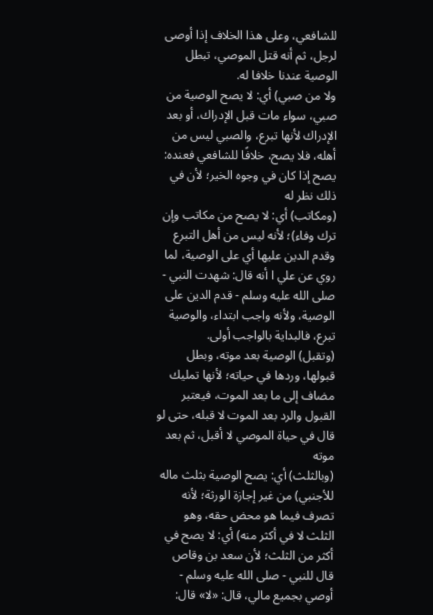للشافعي، وعلى هذا الخلاف إذا أوصى لرجل، ثم أنه قتل الموصي، تبطل الوصية عندنا خلافا له.
ولا من صبي) أي: لا يصح الوصية من صبي، سواء مات قبل الإدراك، أو بعد الإدراك لأنها تبرع، والصبي ليس من أهله، فلا يصح، خلافًا للشافعي فعنده: يصح إذا كان في وجوه الخير؛ لأن في ذلك نظر له
(ومكاتب) أي: لا يصح من مكاتب وإن ترك وفاء)؛ لأنه ليس من أهل التبرع وقدم الدين عليها أي على الوصية، لما روي عن علي ا أنه قال: شهدت النبي - صلى الله عليه وسلم - قدم الدين على الوصية، ولأنه واجب ابتداء، والوصية تبرع، فالبداية بالواجب أولى.
(وتقبل) الوصية بعد موته، وبطل قبولها، وردها في حياته؛ لأنها تمليك مضاف إلى ما بعد الموت، فيعتبر القبول والرد بعد الموت لا قبله، حتى لو قال في حياة الموصي لا أقبل، ثم بعد موته
(وبالثلث) أي: يصح الوصية بثلث ماله للأجنبي) من غير إجازة الورثة؛ لأنه تصرف فيما هو محض حقه، وهو الثلث لا في أكثر منه) أي: لا يصح في أكثر من الثلث؛ لأن سعد بن وقاص قال للنبي - صلى الله عليه وسلم - أوصي بجميع مالي، قال: «لا» قال: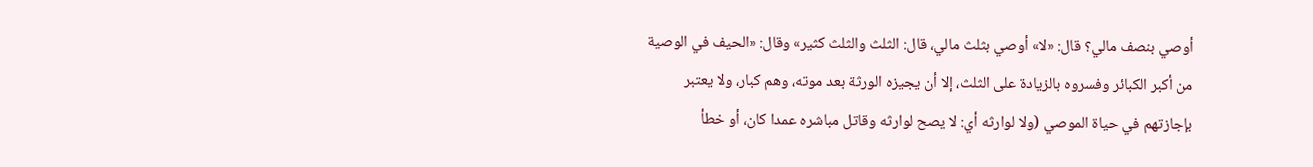أوصي بنصف مالي؟ قال: «لا» أوصي بثلث مالي، قال: الثلث والثلث كثير» وقال: «الحيف في الوصية من أكبر الكبائر وفسروه بالزيادة على الثلث، إلا أن يجيزه الورثة بعد موته، وهم كبار، ولا يعتبر بإجازتهم في حياة الموصي (ولا لوارثه أي: لا يصح لوارثه وقاتل مباشره عمدا كان، أو خطأ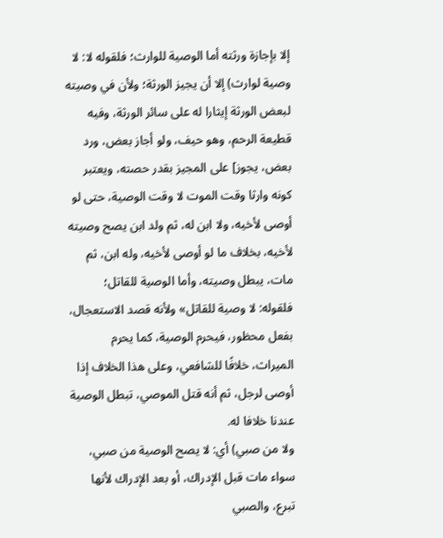إلا بإجازة ورثته أما الوصية للوارث؛ فلقوله لا: لا وصية لوارث) إلا أن يجيز الورثة؛ ولأن في وصيته لبعض الورثة إيثارا له على سائر الورثة، وفيه قطيعة الرحم، وهو حيف، ولو أجاز بعض، ورد بعض، يجوز] على المجيز بقدر حصته، ويعتبر كونه وارثا وقت الموت لا وقت الوصية، حتى لو أوصى لأخيه، ولا ابن له، ثم ولد ابن يصح وصيته لأخيه، بخلاف ما لو أوصى لأخيه، وله ابن، ثم مات، يبطل وصيته، وأما الوصية للقاتل؛ فلقوله: لا وصية للقاتل» ولأنه قصد الاستعجال، بفعل محظور، فيحرم الوصية، كما يحرم الميراث، خلافًا للشافعي، وعلى هذا الخلاف إذا أوصى لرجل، ثم أنه قتل الموصي، تبطل الوصية عندنا خلافا له.
ولا من صبي) أي: لا يصح الوصية من صبي، سواء مات قبل الإدراك، أو بعد الإدراك لأنها تبرع، والصبي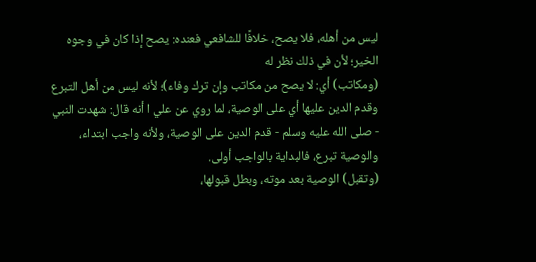ليس من أهله، فلا يصح، خلافًا للشافعي فعنده: يصح إذا كان في وجوه الخير؛ لأن في ذلك نظر له
(ومكاتب) أي: لا يصح من مكاتب وإن ترك وفاء)؛ لأنه ليس من أهل التبرع وقدم الدين عليها أي على الوصية، لما روي عن علي ا أنه قال: شهدت النبي - صلى الله عليه وسلم - قدم الدين على الوصية، ولأنه واجب ابتداء، والوصية تبرع، فالبداية بالواجب أولى.
(وتقبل) الوصية بعد موته، وبطل قبولها،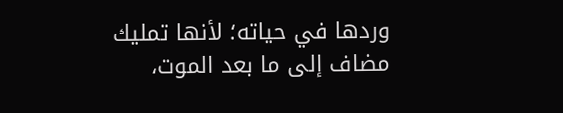وردها في حياته؛ لأنها تمليك مضاف إلى ما بعد الموت،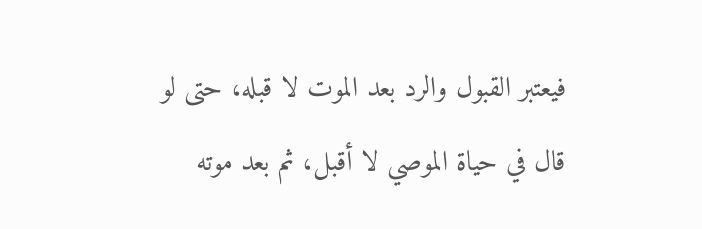فيعتبر القبول والرد بعد الموت لا قبله، حتى لو قال في حياة الموصي لا أقبل، ثم بعد موته